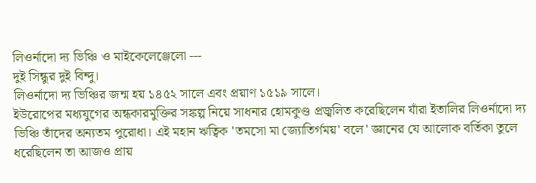লিওর্নাদো দ্য ভিঞ্চি ও মাইকেলেঞ্জেলো ---
দুই সিন্ধুর দুই বিন্দু।
লিওর্নাদো দ্য ভিঞ্চির জন্ম হয় ১৪৫২ সালে এবং প্রয়াণ ১৫১৯ সালে।
ইউরোপের মধ্যযুগের অন্ধকারমুক্তির সঙ্কল্প নিয়ে সাধনার হোমকুণ্ড প্রজ্বলিত করেছিলেন যাঁরা ইতালির লিওর্নাদো দ্য ভিঞ্চি তাঁদের অন্যতম পুরোধা। এই মহান ঋত্বিক 'তমসো মা জ্যোতির্গময়' বলে' জ্ঞানের যে আলোক বর্তিকা তুলে ধরেছিলেন তা আজও প্রায়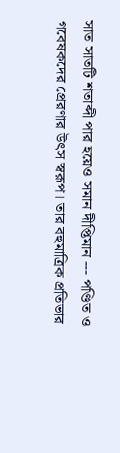সাত সাতটি শতাব্দী পার হয়েও সমান দীপ্তিমান --- পণ্ডিত ও গবেষকদের প্রেরণার উৎস স্বরূপ। তার বহুমাত্রিক প্রতিভার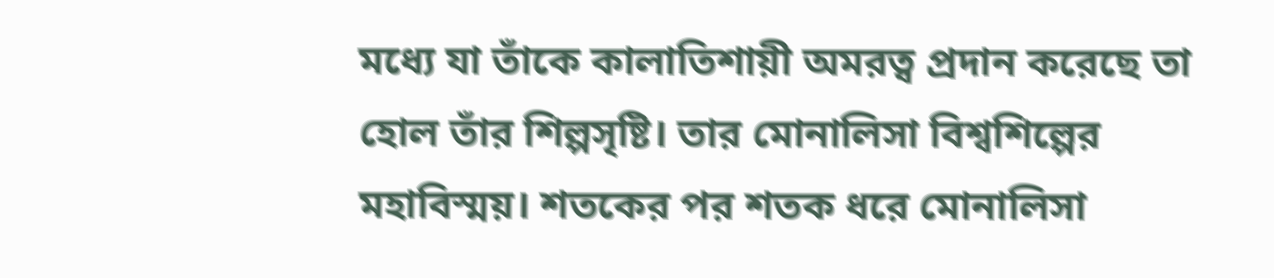মধ্যে যা তাঁকে কালাতিশায়ী অমরত্ব প্রদান করেছে তা হোল তাঁর শিল্পসৃষ্টি। তার মোনালিসা বিশ্বশিল্পের মহাবিস্ময়। শতকের পর শতক ধরে মোনালিসা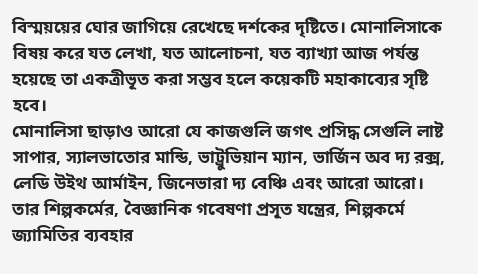বিস্ময়য়ের ঘোর জাগিয়ে রেখেছে দর্শকের দৃষ্টিতে। মোনালিসাকে বিষয় করে যত লেখা, যত আলোচনা, যত ব্যাখ্যা আজ পর্যন্ত হয়েছে তা একত্রীভূত করা সম্ভব হলে কয়েকটি মহাকাব্যের সৃষ্টি হবে।
মোনালিসা ছাড়াও আরো যে কাজগুলি জগৎ প্রসিদ্ধ সেগুলি লাষ্ট সাপার, স্যালভাতোর মান্ডি, ভাট্রুভিয়ান ম্যান, ভার্জিন অব দ্য রক্স, লেডি উইথ আর্মাইন, জিনেভারা দ্য বেঞ্চি এবং আরো আরো। তার শিল্পকর্মের, বৈজ্ঞানিক গবেষণা প্রসূত যন্ত্রের, শিল্পকর্মে জ্যামিতির ব্যবহার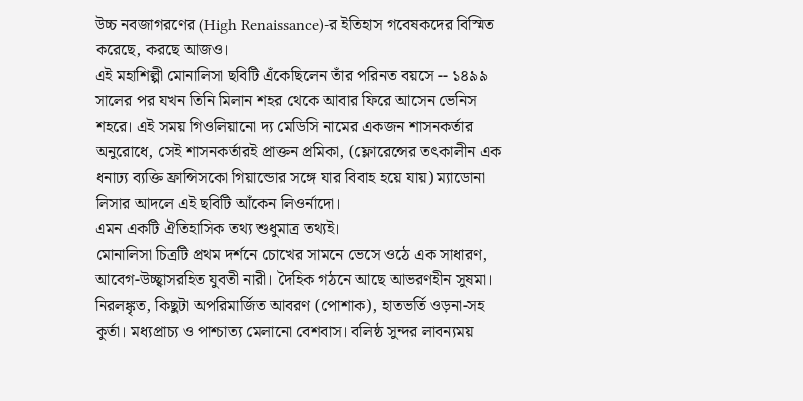উচ্চ নবজাগরণের (High Renaissance)-র ইতিহাস গবেষকদের বিস্মিত করেছে, করছে আজও।
এই মহাশিল্পী মোনালিসা ছবিটি এঁকেছিলেন তাঁর পরিনত বয়সে -- ১৪৯৯ সালের পর যখন তিনি মিলান শহর থেকে আবার ফিরে আসেন ভেনিস শহরে। এই সময় গিওলিয়ানো দ্য মেডিসি নামের একজন শাসনকর্তার অনুরোধে, সেই শাসনকর্তারই প্রাক্তন প্রমিকা, (ফ্লোরেন্সের তৎকালীন এক ধনাঢ্য ব্যক্তি ফ্রান্সিসকো গিয়ান্ডোর সঙ্গে যার বিবাহ হয়ে যায়) ম্যাডোনা লিসার আদলে এই ছবিটি আঁকেন লিওর্নাদো।
এমন একটি ঐতিহাসিক তথ্য শুধুমাত্র তথ্যই।
মোনালিসা চিত্রটি প্রথম দর্শনে চোখের সামনে ভেসে ওঠে এক সাধারণ, আবেগ-উচ্ছ্বাসরহিত যুবতী নারী। দৈহিক গঠনে আছে আভরণহীন সুষমা। নিরলঙ্কৃত, কিছুটা অপরিমার্জিত আবরণ (পোশাক), হাতভর্তি ওড়না-সহ কুর্তা। মধ্যপ্রাচ্য ও পাশ্চাত্য মেলানো বেশবাস। বলিষ্ঠ সুন্দর লাবন্যময়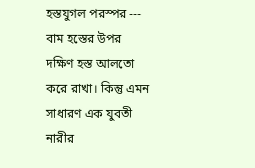হস্তযুগল পরস্পর --- বাম হস্তের উপর দক্ষিণ হস্ত আলতো করে রাখা। কিন্তু এমন সাধারণ এক যুবতী নারীর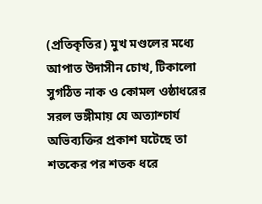(প্রতিকৃতির) মুখ মণ্ডলের মধ্যে আপাত উদাসীন চোখ, টিকালো সুগঠিত নাক ও কোমল ওষ্ঠাধরের সরল ভঙ্গীমায় যে অত্যাশ্চার্য অভিব্যক্তির প্রকাশ ঘটেছে তা শতকের পর শতক ধরে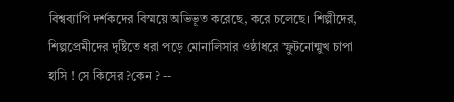বিশ্বব্যাপি দর্শকদের বিস্ময়ে অভিভূত করেছে, করে চলেছে। শিল্পীদের, শিল্পপ্রেমীদের দৃষ্টিতে ধরা পড়ে মোনালিসার ওষ্ঠাধরে স্ফুটনোন্মুখ চাপা হাসি ! সে কিসের ?কেন ? --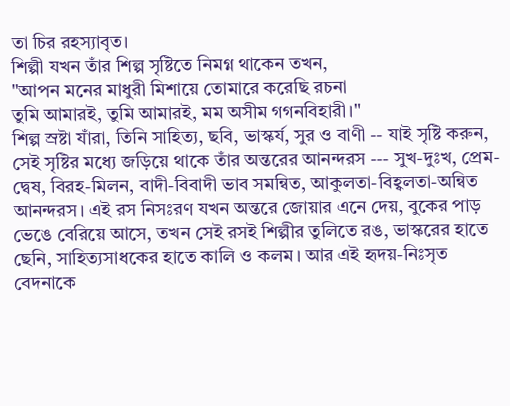তা চির রহস্যাবৃত।
শিল্পী যখন তাঁর শিল্প সৃষ্টিতে নিমগ্ন থাকেন তখন,
"আপন মনের মাধুরী মিশায়ে তোমারে করেছি রচনা
তুমি আমারই, তুমি আমারই, মম অসীম গগনবিহারী।"
শিল্প স্রষ্টা যাঁরা, তিনি সাহিত্য, ছবি, ভাস্কর্য, সুর ও বাণী -- যাই সৃষ্টি করুন, সেই সৃষ্টির মধ্যে জড়িয়ে থাকে তাঁর অন্তরের আনন্দরস --- সুখ-দুঃখ, প্রেম-দ্বেষ, বিরহ-মিলন, বাদী-বিবাদী ভাব সমন্বিত, আকুলতা-বিহ্বলতা-অন্বিত আনন্দরস। এই রস নিসঃরণ যখন অন্তরে জোয়ার এনে দেয়, বুকের পাড় ভেঙে বেরিয়ে আসে, তখন সেই রসই শিল্পীর তুলিতে রঙ, ভাস্করের হাতে ছেনি, সাহিত্যসাধকের হাতে কালি ও কলম। আর এই হৃদয়-নিঃসৃত বেদনাকে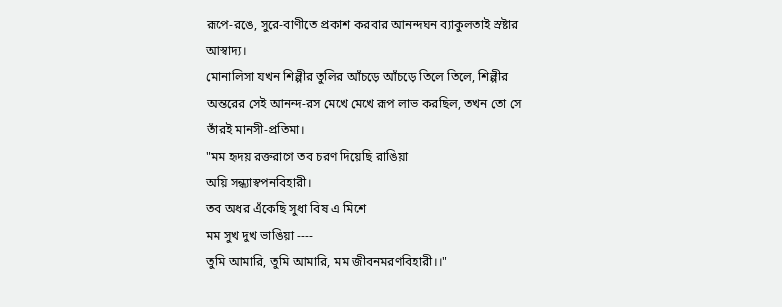রূপে-রঙে, সুরে-বাণীতে প্রকাশ করবার আনন্দঘন ব্যাকুলতাই স্রষ্টার আস্বাদ্য।
মোনালিসা যখন শিল্পীর তুলির আঁচড়ে আঁচড়ে তিলে তিলে, শিল্পীর অন্তরের সেই আনন্দ-রস মেখে মেখে রূপ লাভ করছিল, তখন তো সে তাঁরই মানসী-প্রতিমা।
"মম হৃদয় রক্তরাগে তব চরণ দিয়েছি রাঙিয়া
অয়ি সন্ধ্যাস্বপনবিহারী।
তব অধর এঁকেছি সুধা বিষ এ মিশে
মম সুখ দুখ ভাঙিয়া ----
তুমি আমারি, তুমি আমারি, মম জীবনমরণবিহারী।।"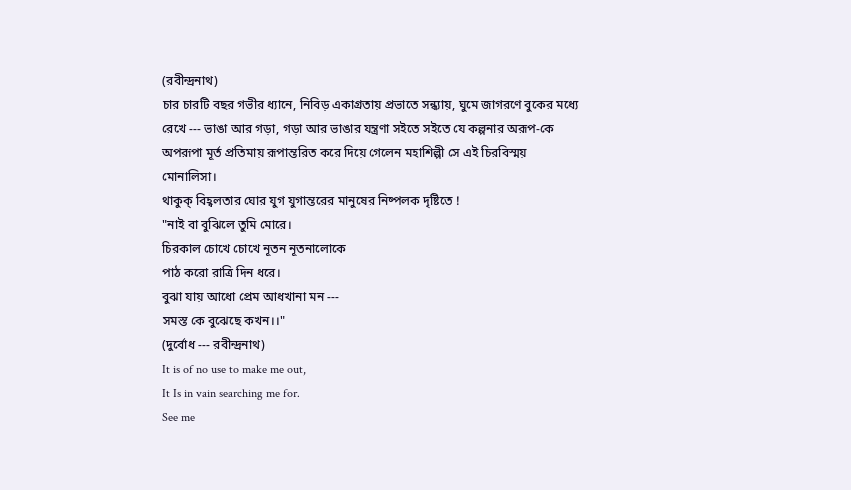(রবীন্দ্রনাথ)
চার চারটি বছর গভীর ধ্যানে, নিবিড় একাগ্রতায় প্রভাতে সন্ধ্যায়, ঘুমে জাগরণে বুকের মধ্যে রেখে --- ভাঙা আর গড়া, গড়া আর ভাঙার যন্ত্রণা সইতে সইতে যে কল্পনার অরূপ-কে অপরূপা মূর্ত প্রতিমায় রূপান্তরিত করে দিয়ে গেলেন মহাশিল্পী সে এই চিরবিস্ময় মোনালিসা।
থাকুক্ বিহ্বলতার ঘোর যুগ যুগান্তরের মানুষের নিষ্পলক দৃষ্টিতে !
"নাই বা বুঝিলে তুমি মোরে।
চিরকাল চোখে চোখে নূতন নূতনালোকে
পাঠ করো রাত্রি দিন ধরে।
বুঝা যায় আধো প্রেম আধখানা মন ---
সমস্ত কে বুঝেছে কখন।।"
(দুর্বোধ --- রবীন্দ্রনাথ)
It is of no use to make me out,
It Is in vain searching me for.
See me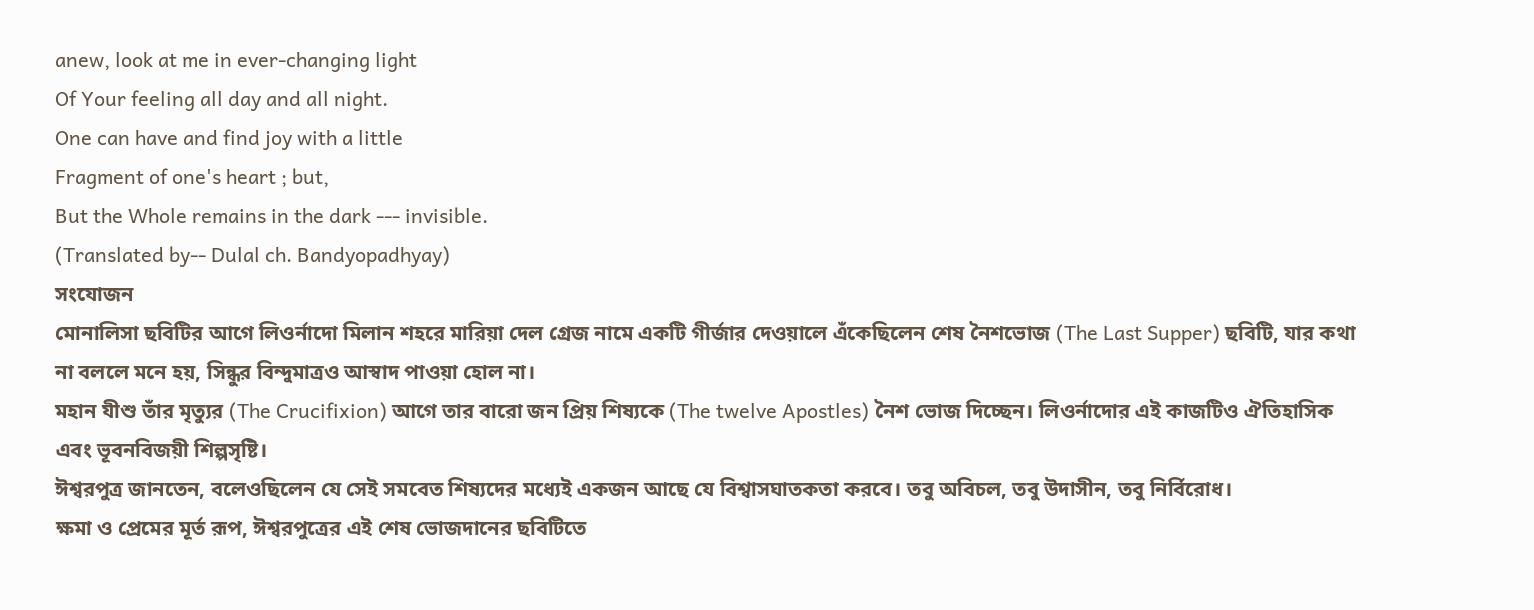anew, look at me in ever-changing light
Of Your feeling all day and all night.
One can have and find joy with a little
Fragment of one's heart ; but,
But the Whole remains in the dark --- invisible.
(Translated by-- Dulal ch. Bandyopadhyay)
সংযোজন
মোনালিসা ছবিটির আগে লিওর্নাদো মিলান শহরে মারিয়া দেল গ্রেজ নামে একটি গীর্জার দেওয়ালে এঁকেছিলেন শেষ নৈশভোজ (The Last Supper) ছবিটি, যার কথা না বললে মনে হয়, সিন্ধুর বিন্দুমাত্রও আস্বাদ পাওয়া হোল না।
মহান যীশু তাঁর মৃত্যুর (The Crucifixion) আগে তার বারো জন প্রিয় শিষ্যকে (The twelve Apostles) নৈশ ভোজ দিচ্ছেন। লিওর্নাদোর এই কাজটিও ঐতিহাসিক এবং ভূবনবিজয়ী শিল্পসৃষ্টি।
ঈশ্বরপুত্র জানতেন, বলেওছিলেন যে সেই সমবেত শিষ্যদের মধ্যেই একজন আছে যে বিশ্বাসঘাতকতা করবে। তবু অবিচল, তবু উদাসীন, তবু নির্বিরোধ।
ক্ষমা ও প্রেমের মূর্ত রূপ, ঈশ্বরপুত্রের এই শেষ ভোজদানের ছবিটিতে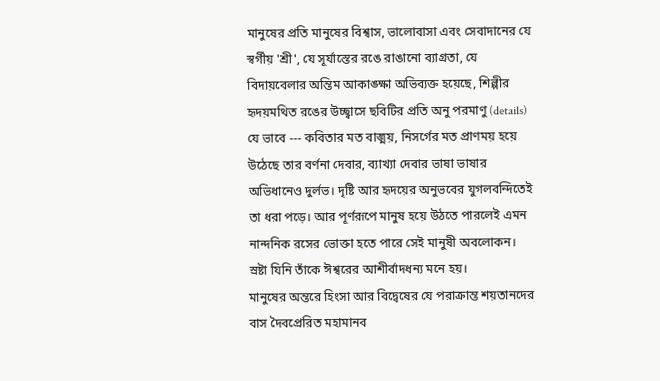মানুষের প্রতি মানুষের বিশ্বাস, ভালোবাসা এবং সেবাদানের যে স্বর্গীয় 'শ্রী', যে সূর্যাস্তের রঙে রাঙানো ব্যাগ্রতা, যে বিদায়বেলার অন্তিম আকাঙ্ক্ষা অভিব্যক্ত হয়েছে, শিল্পীর হৃদয়মথিত রঙের উচ্ছ্বাসে ছবিটির প্রতি অনু পরমাণু (details) যে ভাবে --- কবিতার মত বাঙ্ময়, নিসর্গের মত প্রাণময় হয়ে উঠেছে তার বর্ণনা দেবার, ব্যাখ্যা দেবার ভাষা ভাষার অভিধানেও দুর্লভ। দৃষ্টি আর হৃদয়ের অনুভবের যুগলবন্দিতেই তা ধরা পড়ে। আর পূর্ণরূপে মানুষ হয়ে উঠতে পারলেই এমন নান্দনিক রসের ভোক্তা হতে পারে সেই মানুষী অবলোকন। স্রষ্টা যিনি তাঁকে ঈশ্বরের আশীর্বাদধন্য মনে হয়।
মানুষের অন্তরে হিংসা আর বিদ্বেষের যে পরাক্রান্ত শয়তানদের বাস দৈবপ্রেরিত মহামানব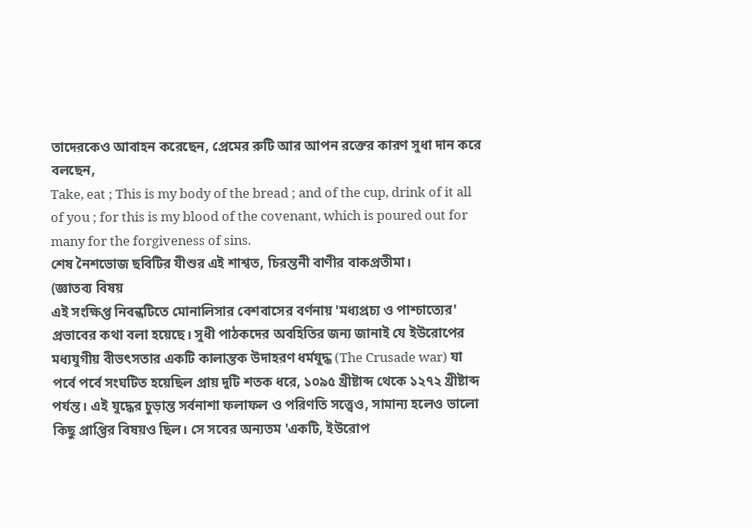তাদেরকেও আবাহন করেছেন, প্রেমের রুটি আর আপন রক্তের কারণ সুধা দান করে বলছেন,
Take, eat ; This is my body of the bread ; and of the cup, drink of it all of you ; for this is my blood of the covenant, which is poured out for many for the forgiveness of sins.
শেষ নৈশভোজ ছবিটির যীশুর এই শাশ্বত, চিরন্তনী বাণীর বাকপ্রতীমা।
(জ্ঞাতব্য বিষয়
এই সংক্ষিপ্ত নিবন্ধটিতে মোনালিসার বেশবাসের বর্ণনায় 'মধ্যপ্রচ্য ও পাশ্চাত্যের' প্রভাবের কথা বলা হয়েছে। সুধী পাঠকদের অবহিতির জন্য জানাই যে ইউরোপের মধ্যযুগীয় বীভৎসতার একটি কালান্তক উদাহরণ ধর্মযুদ্ধ (The Crusade war) যা পর্বে পর্বে সংঘটিত হয়েছিল প্রায় দুটি শতক ধরে, ১০৯৫ খ্রীষ্টাব্দ থেকে ১২৭২ খ্রীষ্টাব্দ পর্যন্ত। এই যুদ্ধের চুড়ান্ত সর্বনাশা ফলাফল ও পরিণতি সত্ত্বেও, সামান্য হলেও ভালো কিছু প্রাপ্তির বিষয়ও ছিল। সে সবের অন্যতম 'একটি, ইউরোপ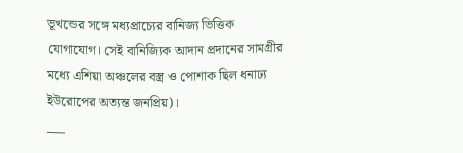ভূখন্ডের সঙ্গে মধ্যপ্রাচ্যের বানিজ্য ভিত্তিক যোগাযোগ। সেই বানিজ্যিক আদান প্রদানের সামগ্রীর মধ্যে এশিয়া অঞ্চলের বস্ত্র ও পোশাক ছিল ধনাঢ্য ইউরোপের অত্যন্ত জনপ্রিয়)।
___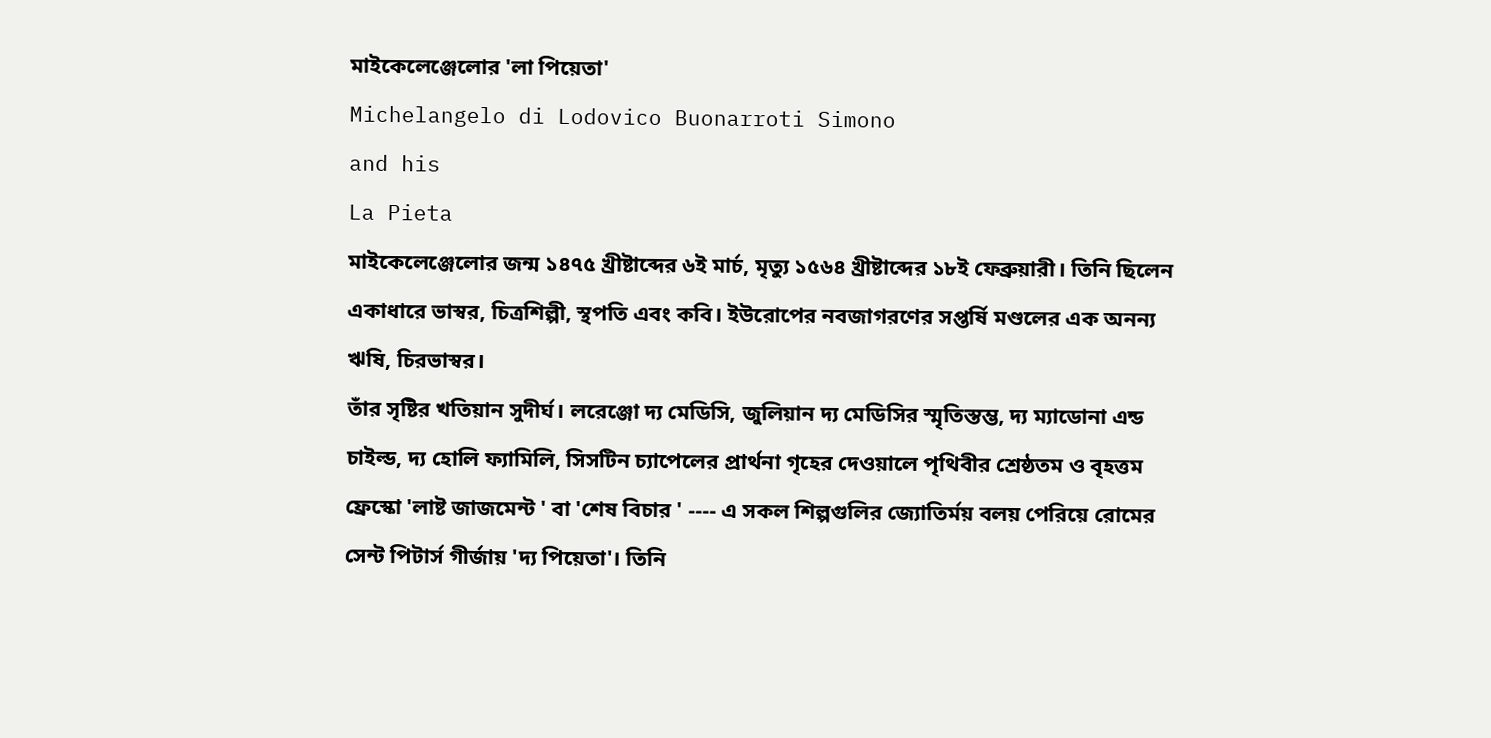মাইকেলেঞ্জেলোর 'লা পিয়েতা'
Michelangelo di Lodovico Buonarroti Simono
and his
La Pieta
মাইকেলেঞ্জেলোর জন্ম ১৪৭৫ খ্রীষ্টাব্দের ৬ই মার্চ, মৃত্যু ১৫৬৪ খ্রীষ্টাব্দের ১৮ই ফেব্রুয়ারী। তিনি ছিলেন একাধারে ভাস্বর, চিত্রশিল্পী, স্থপতি এবং কবি। ইউরোপের নবজাগরণের সপ্তর্ষি মণ্ডলের এক অনন্য ঋষি, চিরভাস্বর।
তাঁর সৃষ্টির খতিয়ান সুদীর্ঘ। লরেঞ্জো দ্য মেডিসি, জুলিয়ান দ্য মেডিসির স্মৃতিস্তম্ভ, দ্য ম্যাডোনা এন্ড চাইল্ড, দ্য হোলি ফ্যামিলি, সিসটিন চ্যাপেলের প্রার্থনা গৃহের দেওয়ালে পৃথিবীর শ্রেষ্ঠতম ও বৃহত্তম ফ্রেস্কো 'লাষ্ট জাজমেন্ট ' বা 'শেষ বিচার ' ---- এ সকল শিল্পগুলির জ্যোতির্ময় বলয় পেরিয়ে রোমের সেন্ট পিটার্স গীর্জায় 'দ্য পিয়েতা'। তিনি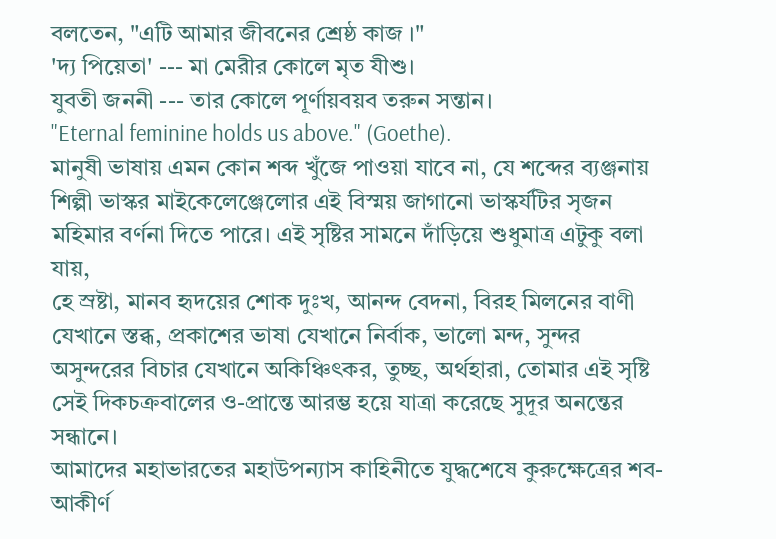বলতেন, "এটি আমার জীবনের শ্রেষ্ঠ কাজ ।"
'দ্য পিয়েতা' --- মা মেরীর কোলে মৃত যীশু।
যুবতী জননী --- তার কোলে পূর্ণায়বয়ব তরুন সন্তান।
"Eternal feminine holds us above." (Goethe).
মানুষী ভাষায় এমন কোন শব্দ খুঁজে পাওয়া যাবে না, যে শব্দের ব্যঞ্জনায় শিল্পী ভাস্কর মাইকেলেঞ্জেলোর এই বিস্ময় জাগানো ভাস্কর্যটির সৃজন মহিমার বর্ণনা দিতে পারে। এই সৃষ্টির সামনে দাঁড়িয়ে শুধুমাত্র এটুকু বলা যায়,
হে স্রষ্টা, মানব হৃদয়ের শোক দুঃখ, আনন্দ বেদনা, বিরহ মিলনের বাণী যেখানে স্তব্ধ, প্রকাশের ভাষা যেখানে নির্বাক, ভালো মন্দ, সুন্দর অসুন্দরের বিচার যেখানে অকিঞ্চিৎকর, তুচ্ছ, অর্থহারা, তোমার এই সৃষ্টি সেই দিকচক্রবালের ও-প্রান্তে আরম্ভ হয়ে যাত্রা করেছে সুদূর অনন্তের সন্ধানে।
আমাদের মহাভারতের মহাউপন্যাস কাহিনীতে যুদ্ধশেষে কুরুক্ষেত্রের শব-আকীর্ণ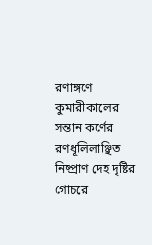রণাঙ্গণে কুমারীকালের সন্তান কর্ণের রণধূলিলাঞ্ছিত নিষ্প্রাণ দেহ দৃষ্টির গোচরে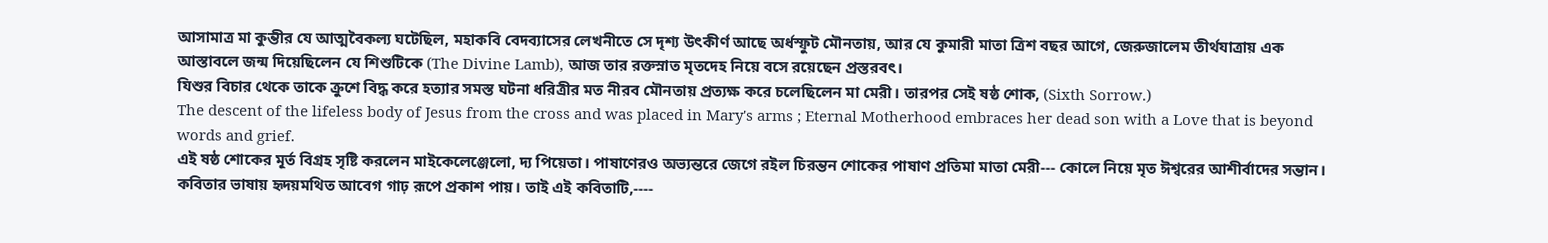আসামাত্র মা কুন্তীর যে আত্মবৈকল্য ঘটেছিল, মহাকবি বেদব্যাসের লেখনীতে সে দৃশ্য উৎকীর্ণ আছে অর্ধস্ফুট মৌনতায়, আর যে কুমারী মাতা ত্রিশ বছর আগে, জেরুজালেম তীর্থযাত্রায় এক আস্তাবলে জন্ম দিয়েছিলেন যে শিশুটিকে (The Divine Lamb), আজ তার রক্তস্নাত মৃতদেহ নিয়ে বসে রয়েছেন প্রস্তরবৎ।
যিশুর বিচার থেকে তাকে ক্রুশে বিদ্ধ করে হত্যার সমস্ত ঘটনা ধরিত্রীর মত নীরব মৌনতায় প্রত্যক্ষ করে চলেছিলেন মা মেরী। তারপর সেই ষষ্ঠ শোক, (Sixth Sorrow.)
The descent of the lifeless body of Jesus from the cross and was placed in Mary's arms ; Eternal Motherhood embraces her dead son with a Love that is beyond words and grief.
এই ষষ্ঠ শোকের মূর্ত বিগ্রহ সৃষ্টি করলেন মাইকেলেঞ্জেলো, দ্য পিয়েতা। পাষাণেরও অভ্যন্তরে জেগে রইল চিরন্তন শোকের পাষাণ প্রতিমা মাতা মেরী--- কোলে নিয়ে মৃত ঈশ্বরের আশীর্বাদের সন্তান।
কবিতার ভাষায় হৃদয়মথিত আবেগ গাঢ় রূপে প্রকাশ পায়। তাই এই কবিতাটি,----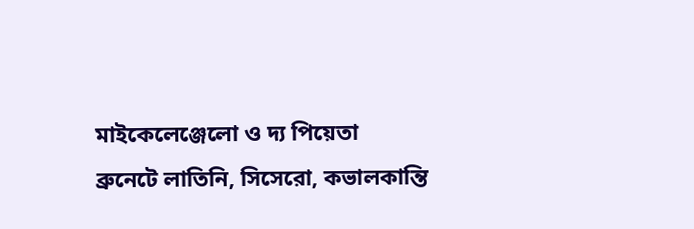মাইকেলেঞ্জেলো ও দ্য পিয়েতা
ব্রুনেটে লাতিনি, সিসেরো, কভালকান্তি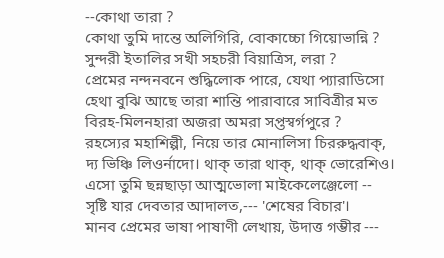--কোথা তারা ?
কোথা তুমি দান্তে অলিগিরি, বোকাচ্চো গিয়োভান্নি ?
সুন্দরী ইতালির সখী সহচরী বিয়াত্রিস, লরা ?
প্রেমের নন্দনবনে শুদ্ধিলোক পারে, যেথা প্যারাডিসো
হেথা বুঝি আছে তারা শান্তি পারাবারে সাবিত্রীর মত
বিরহ-মিলনহারা অজরা অমরা সপ্তস্বর্গপুরে ?
রহস্যের মহাশিল্পী, নিয়ে তার মোনালিসা চিররুদ্ধবাক্,
দ্য ভিঞ্চি লিওর্নাদো। থাক্ তারা থাক্, থাক্ ভোরেশিও।
এসো তুমি ছন্নছাড়া আত্মভোলা মাইকেলেঞ্জেলো --
সৃষ্টি যার দেবতার আদালত,--- 'শেষের বিচার'।
মানব প্রেমের ভাষা পাষাণী লেখায়, উদাত্ত গম্ভীর ---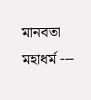মানবতা মহাধর্ম ---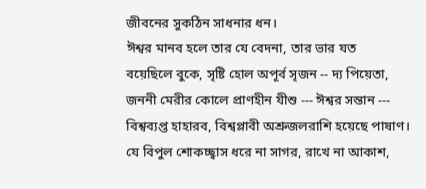জীবনের সুকঠিন সাধনার ধন।
ঈশ্বর মানব হলে তার যে বেদনা, তার ভার যত
বয়েছিলে বুকে, সৃষ্টি হোল অপূর্ব সৃজন -- দ্য পিয়েতা,
জননী মেরীর কোলে প্রাণহীন যীশু --- ঈশ্বর সন্তান ---
বিশ্বব্যপ্ত হাহারব, বিশ্বপ্লাবী অশ্রুজলরাশি হয়েছে পাষাণ।
যে বিপুল শোকচ্ছ্বাস ধরে না সাগর, রাখে না আকাশ,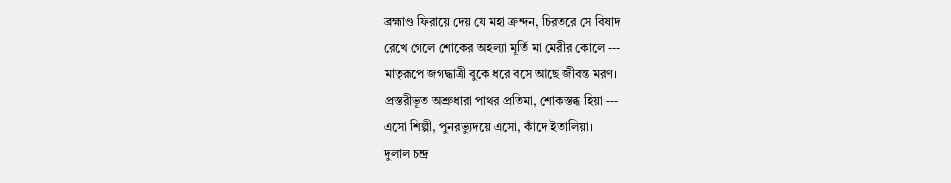ব্রহ্মাণ্ড ফিরায়ে দেয় যে মহা ক্রন্দন, চিরতরে সে বিষাদ
রেখে গেলে শোকের অহল্যা মূর্তি মা মেরীর কোলে ---
মাতৃরূপে জগদ্ধাত্রী বুকে ধরে বসে আছে জীবন্ত মরণ।
প্রস্তরীভূত অশ্রুধারা পাথর প্রতিমা, শোকস্তব্ধ হিয়া ---
এসো শিল্পী, পুনরভ্যুদয়ে এসো, কাঁদে ইতালিয়া।
দুলাল চন্দ্র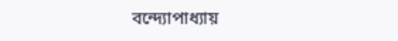বন্দ্যোপাধ্যায়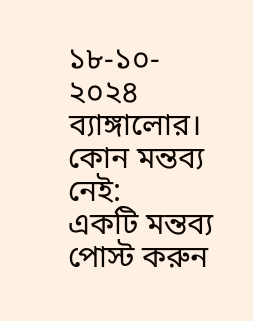১৮-১০- ২০২৪
ব্যাঙ্গালোর।
কোন মন্তব্য নেই:
একটি মন্তব্য পোস্ট করুন